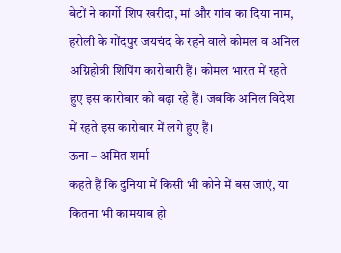बेटों ने कार्गो शिप खरीदा, मां और गांव का दिया नाम, हरोली के गोंदपुर जयचंद के रहने वाले कोमल व अनिल अग्निहोत्री शिपिंग कारोबारी हैं। कोमल भारत में रहते हुए इस कारोबार को बढ़ा रहे हैं। जबकि अनिल विदेश में रहते इस कारोबार में लगे हुए हैं।
ऊना – अमित शर्मा
कहते हैं कि दुनिया में किसी भी कोने में बस जाएं, या कितना भी कामयाब हो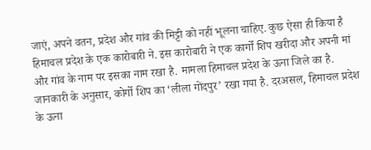जाएं, अपने वतन, प्रदेश और गांव की मिट्टी को नहीं भूलना चाहिए. कुछ ऐसा ही किया है हिमाचल प्रदेश के एक कारोबारी ने. इस कारोबारी ने एक कार्गो शिप खरीदा और अपनी मां और गांव के नाम पर इसका नाम रखा है. मामला हिमाचल प्रदेश के ऊना जिले का है.
जानकारी के अनुसार, कोर्गो शिप का ‘लीला गोंदपुर’ रखा गया है. दरअसल, हिमाचल प्रदेश के ऊना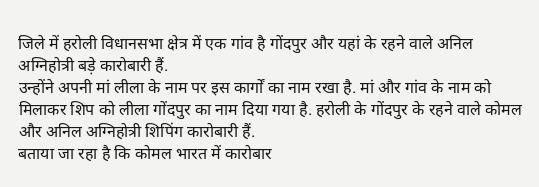जिले में हरोली विधानसभा क्षेत्र में एक गांव है गोंदपुर और यहां के रहने वाले अनिल अग्निहोत्री बड़े कारोबारी हैं.
उन्होंने अपनी मां लीला के नाम पर इस कार्गों का नाम रखा है. मां और गांव के नाम को मिलाकर शिप को लीला गोंदपुर का नाम दिया गया है. हरोली के गोंदपुर के रहने वाले कोमल और अनिल अग्निहोत्री शिपिंग कारोबारी हैं.
बताया जा रहा है कि कोमल भारत में कारोबार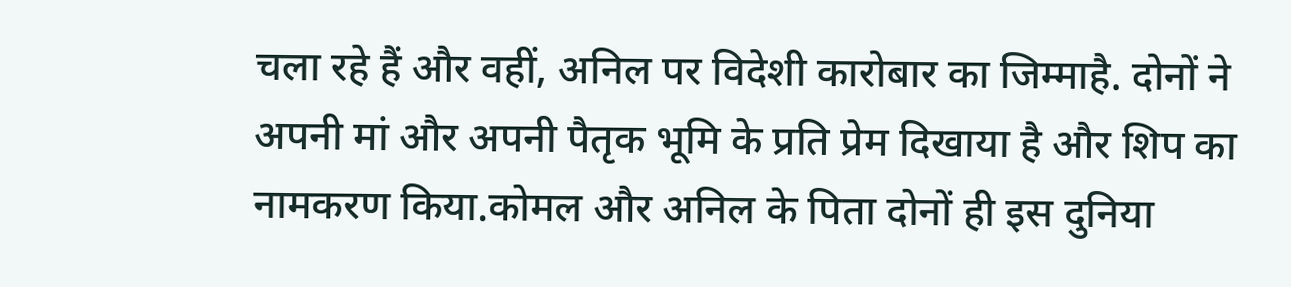चला रहे हैं और वहीं, अनिल पर विदेशी कारोबार का जिम्माहै. दोनों ने अपनी मां और अपनी पैतृक भूमि के प्रति प्रेम दिखाया है और शिप का नामकरण किया.कोमल और अनिल के पिता दोनों ही इस दुनिया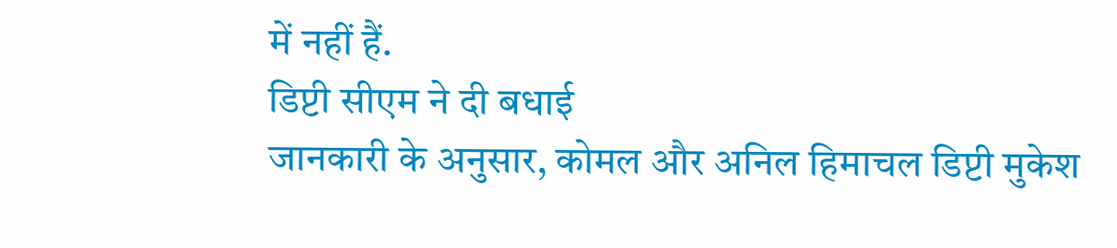में नहीं हैं.
डिप्टी सीएम ने दी बधाई
जानकारी के अनुसार, कोमल और अनिल हिमाचल डिप्टी मुकेश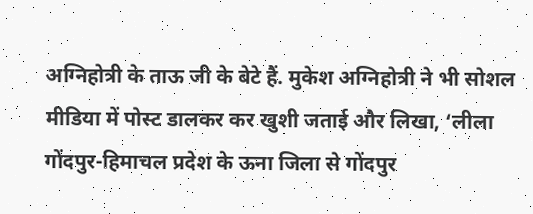अग्निहोत्री के ताऊ जी के बेटे हैं. मुकेश अग्निहोत्री ने भी सोशल मीडिया में पोस्ट डालकर कर खुशी जताई और लिखा, ‘लीला गोंदपुर-हिमाचल प्रदेश के ऊना जिला से गोंदपुर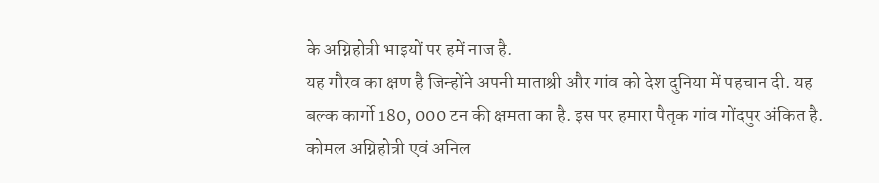के अग्निहोत्री भाइयों पर हमें नाज है.
यह गौरव का क्षण है जिन्होंने अपनी माताश्री और गांव को देश दुनिया में पहचान दी. यह बल्क कार्गो 180, 000 टन की क्षमता का है. इस पर हमारा पैतृक गांव गोंदपुर अंकित है. कोमल अग्निहोत्री एवं अनिल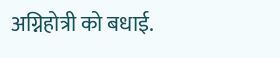अग्निहोत्री को बधाई.